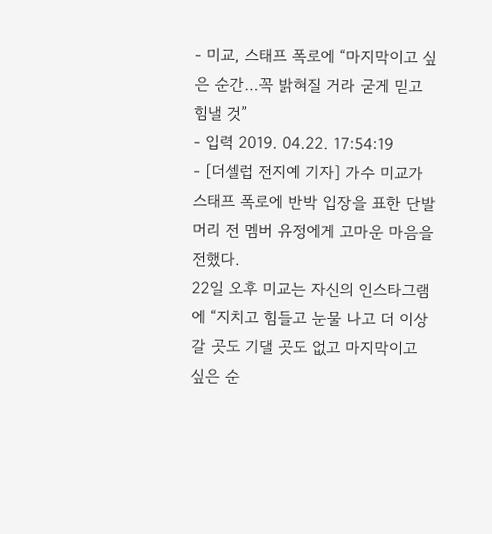- 미교, 스태프 폭로에 “마지막이고 싶은 순간…꼭 밝혀질 거라 굳게 믿고 힘낼 것”
- 입력 2019. 04.22. 17:54:19
- [더셀럽 전지예 기자] 가수 미교가 스태프 폭로에 반박 입장을 표한 단발머리 전 멤버 유정에게 고마운 마음을 전했다.
22일 오후 미교는 자신의 인스타그램에 “지치고 힘들고 눈물 나고 더 이상 갈 곳도 기댈 곳도 없고 마지막이고 싶은 순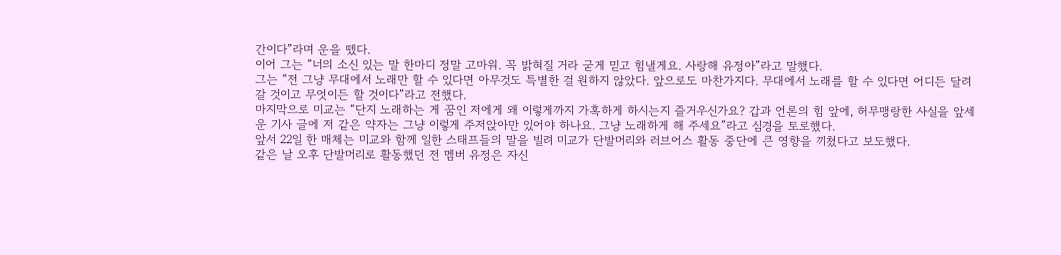간이다”라며 운을 뗐다.
이어 그는 “너의 소신 있는 말 한마디 정말 고마워. 꼭 밝혀질 거라 굳게 믿고 힘낼게요. 사랑해 유정아”라고 말했다.
그는 “전 그냥 무대에서 노래만 할 수 있다면 아무것도 특별한 걸 원하지 않았다. 앞으로도 마찬가지다. 무대에서 노래를 할 수 있다면 어디든 달려갈 것이고 무엇이든 할 것이다”라고 전했다.
마지막으로 미교는 “단지 노래하는 게 꿈인 저에게 왜 이렇게까지 가혹하게 하시는지 즐거우신가요? 갑과 언론의 힘 앞에, 허무맹랑한 사실을 앞세운 기사 글에 저 같은 약자는 그냥 이렇게 주저앉아만 있어야 하나요. 그냥 노래하게 해 주세요”라고 심경을 토로했다.
앞서 22일 한 매체는 미교와 함께 일한 스태프들의 말을 빌려 미교가 단발머리와 러브어스 활동 중단에 큰 영향을 끼쳤다고 보도했다.
같은 날 오후 단발머리로 활동했던 전 멤버 유정은 자신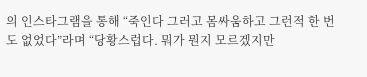의 인스타그램을 통해 “죽인다 그러고 몸싸움하고 그런적 한 번도 없었다”라며 “당황스럽다. 뭐가 뭔지 모르겠지만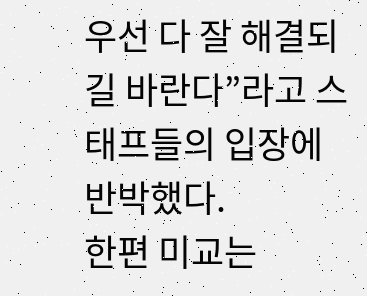우선 다 잘 해결되길 바란다”라고 스태프들의 입장에 반박했다.
한편 미교는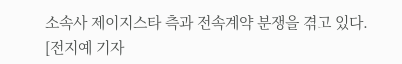소속사 제이지스타 측과 전속계약 분쟁을 겪고 있다.
[전지예 기자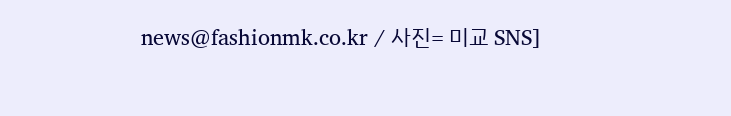news@fashionmk.co.kr / 사진= 미교 SNS]